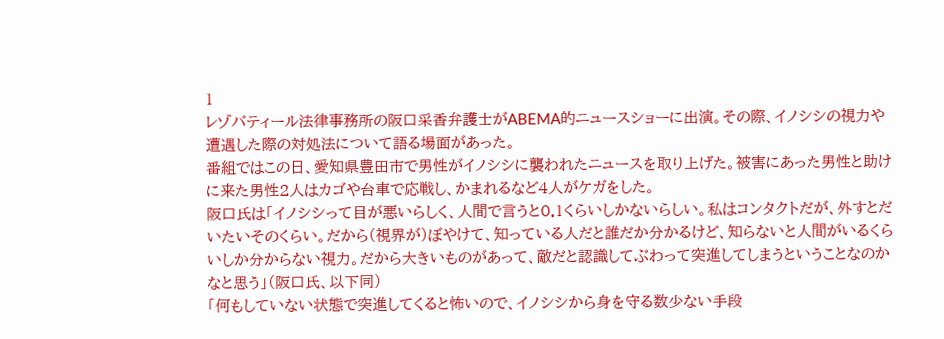1
レゾバティール法律事務所の阪口采香弁護士がABEMA的ニュースショーに出演。その際、イノシシの視力や遭遇した際の対処法について語る場面があった。
番組ではこの日、愛知県豊田市で男性がイノシシに襲われたニュースを取り上げた。被害にあった男性と助けに来た男性2人はカゴや台車で応戦し、かまれるなど4人がケガをした。
阪口氏は「イノシシって目が悪いらしく、人間で言うと0.1くらいしかないらしい。私はコンタクトだが、外すとだいたいそのくらい。だから(視界が)ぼやけて、知っている人だと誰だか分かるけど、知らないと人間がいるくらいしか分からない視力。だから大きいものがあって、敵だと認識してぶわって突進してしまうということなのかなと思う」(阪口氏、以下同)
「何もしていない状態で突進してくると怖いので、イノシシから身を守る数少ない手段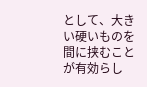として、大きい硬いものを間に挟むことが有効らし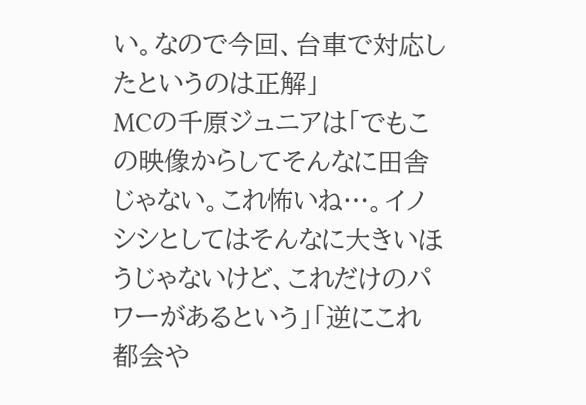い。なので今回、台車で対応したというのは正解」
MCの千原ジュニアは「でもこの映像からしてそんなに田舎じゃない。これ怖いね…。イノシシとしてはそんなに大きいほうじゃないけど、これだけのパワーがあるという」「逆にこれ都会や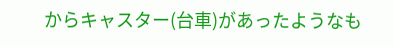からキャスター(台車)があったようなも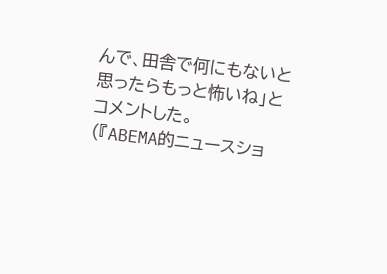んで、田舎で何にもないと思ったらもっと怖いね」とコメントした。
(『ABEMA的ニュースショ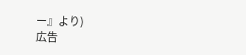ー』より)
広告